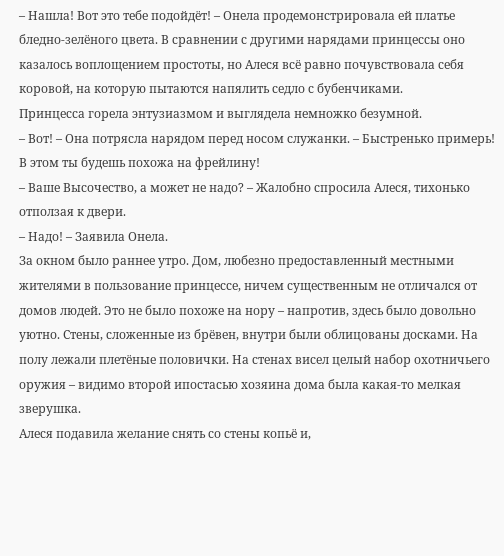– Нашла! Вот это тебе подойдёт! – Онела продемонстрировала ей платье бледно-зелёного цвета. В сравнении с другими нарядами принцессы оно казалось воплощением простоты, но Алеся всё равно почувствовала себя коровой, на которую пытаются напялить седло с бубенчиками.
Принцесса горела энтузиазмом и выглядела немножко безумной.
– Вот! – Она потрясла нарядом перед носом служанки. – Быстренько примерь! В этом ты будешь похожа на фрейлину!
– Ваше Высочество, а может не надо? – Жалобно спросила Алеся, тихонько отползая к двери.
– Надо! – Заявила Онела.
За окном было раннее утро. Дом, любезно предоставленный местными жителями в пользование принцессе, ничем существенным не отличался от домов людей. Это не было похоже на нору – напротив, здесь было довольно уютно. Стены, сложенные из брёвен, внутри были облицованы досками. На полу лежали плетёные половички. На стенах висел целый набор охотничьего оружия – видимо второй ипостасью хозяина дома была какая-то мелкая зверушка.
Алеся подавила желание снять со стены копьё и,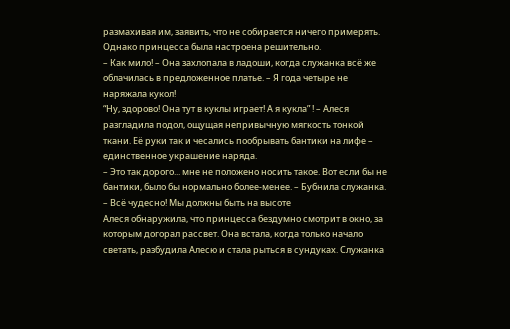размахивая им, заявить, что не собирается ничего примерять. Однако принцесса была настроена решительно.
– Как мило! – Она захлопала в ладоши, когда служанка всё же облачилась в предложенное платье. – Я года четыре не наряжала кукол!
“Ну, здорово! Она тут в куклы играет! А я кукла” ! – Алеся разгладила подол, ощущая непривычную мягкость тонкой ткани. Её руки так и чесались пообрывать бантики на лифе – единственное украшение наряда.
– Это так дорого... мне не положено носить такое. Вот если бы не бантики, было бы нормально более-менее. – Бубнила служанка.
– Всё чудесно! Мы должны быть на высоте
Алеся обнаружила, что принцесса бездумно смотрит в окно, за которым догорал рассвет. Она встала, когда только начало светать, разбудила Алесю и стала рыться в сундуках. Служанка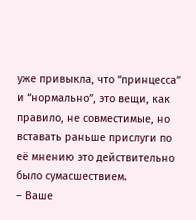уже привыкла, что “принцесса” и “нормально”, это вещи, как правило, не совместимые, но вставать раньше прислуги по её мнению это действительно было сумасшествием.
– Ваше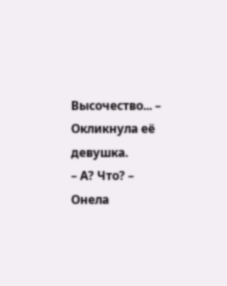Высочество... – Окликнула её девушка.
– А? Что? – Онела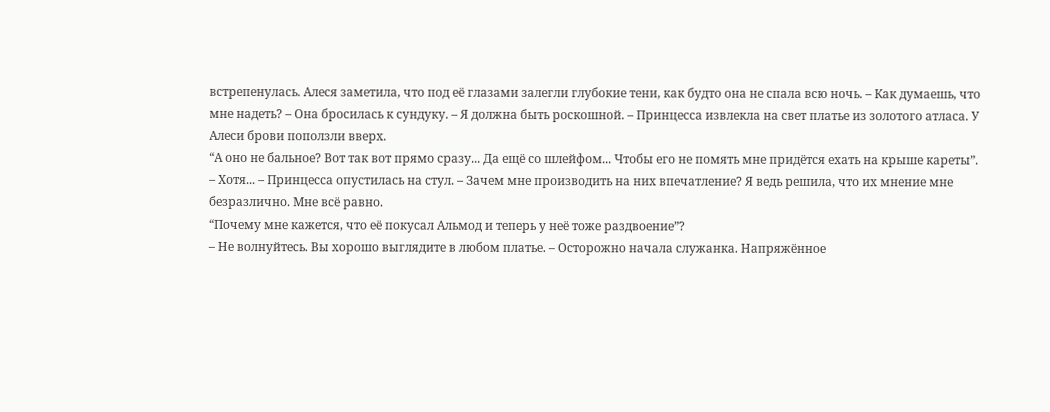встрепенулась. Алеся заметила, что под её глазами залегли глубокие тени, как будто она не спала всю ночь. – Как думаешь, что мне надеть? – Она бросилась к сундуку. – Я должна быть роскошной. – Принцесса извлекла на свет платье из золотого атласа. У Алеси брови поползли вверх.
“А оно не бальное? Вот так вот прямо сразу... Да ещё со шлейфом... Чтобы его не помять мне придётся ехать на крыше кареты”.
– Хотя... – Принцесса опустилась на стул. – Зачем мне производить на них впечатление? Я ведь решила, что их мнение мне безразлично. Мне всё равно.
“Почему мне кажется, что её покусал Альмод и теперь у неё тоже раздвоение”?
– Не волнуйтесь. Вы хорошо выглядите в любом платье. – Осторожно начала служанка. Напряжённое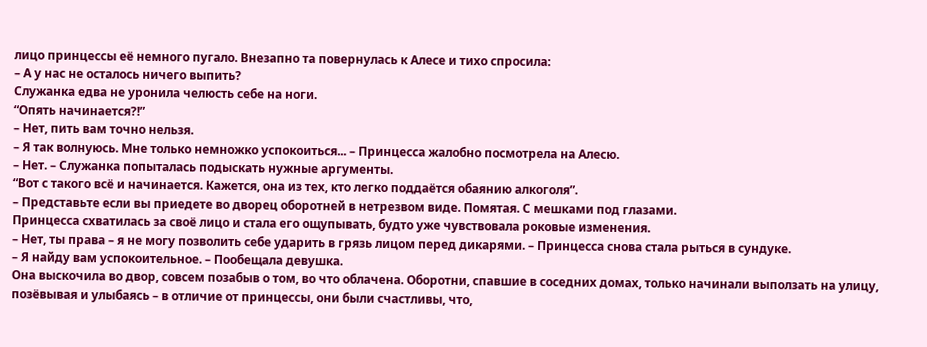лицо принцессы её немного пугало. Внезапно та повернулась к Алесе и тихо спросила:
– А у нас не осталось ничего выпить?
Служанка едва не уронила челюсть себе на ноги.
“Опять начинается?!”
– Нет, пить вам точно нельзя.
– Я так волнуюсь. Мне только немножко успокоиться... – Принцесса жалобно посмотрела на Алесю.
– Нет. – Служанка попыталась подыскать нужные аргументы.
“Вот с такого всё и начинается. Кажется, она из тех, кто легко поддаётся обаянию алкоголя”.
– Представьте если вы приедете во дворец оборотней в нетрезвом виде. Помятая. С мешками под глазами.
Принцесса схватилась за своё лицо и стала его ощупывать, будто уже чувствовала роковые изменения.
– Нет, ты права – я не могу позволить себе ударить в грязь лицом перед дикарями. – Принцесса снова стала рыться в сундуке.
– Я найду вам успокоительное. – Пообещала девушка.
Она выскочила во двор, совсем позабыв о том, во что облачена. Оборотни, спавшие в соседних домах, только начинали выползать на улицу, позёвывая и улыбаясь – в отличие от принцессы, они были счастливы, что,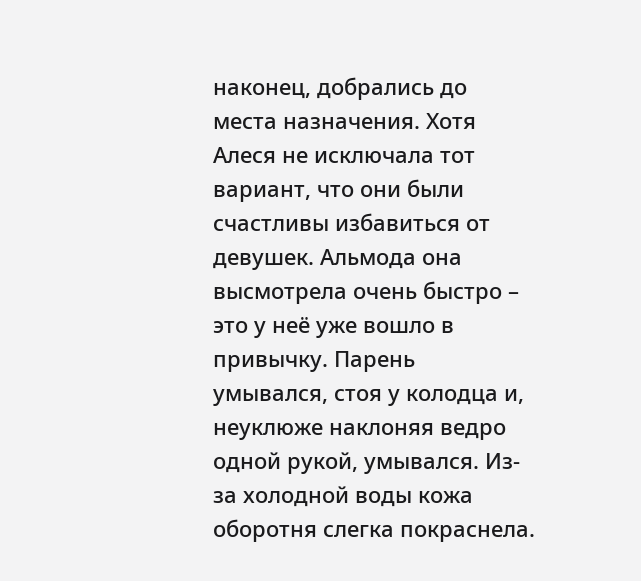наконец, добрались до места назначения. Хотя Алеся не исключала тот вариант, что они были счастливы избавиться от девушек. Альмода она высмотрела очень быстро – это у неё уже вошло в привычку. Парень умывался, стоя у колодца и, неуклюже наклоняя ведро одной рукой, умывался. Из-за холодной воды кожа оборотня слегка покраснела.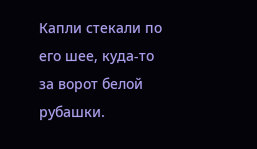Капли стекали по его шее, куда-то за ворот белой рубашки.